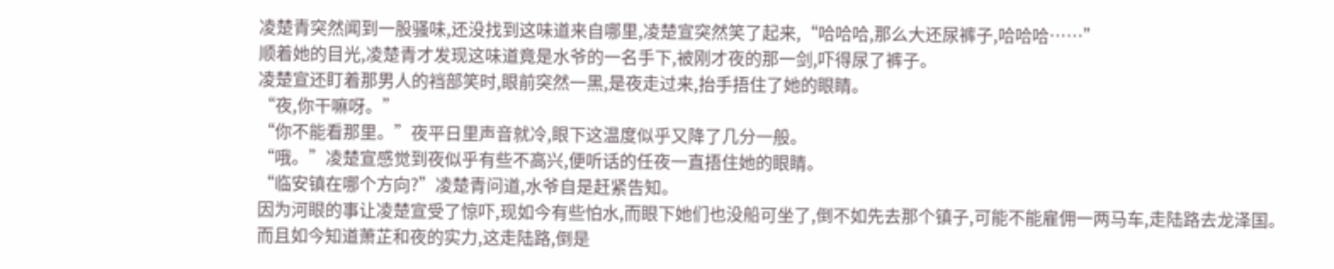凌楚青突然闻到一股骚味,还没找到这味道来自哪里,凌楚宣突然笑了起来,“哈哈哈,那么大还尿裤子,哈哈哈……”
顺着她的目光,凌楚青才发现这味道竟是水爷的一名手下,被刚才夜的那一剑,吓得尿了裤子。
凌楚宣还盯着那男人的裆部笑时,眼前突然一黑,是夜走过来,抬手捂住了她的眼睛。
“夜,你干嘛呀。”
“你不能看那里。”夜平日里声音就冷,眼下这温度似乎又降了几分一般。
“哦。”凌楚宣感觉到夜似乎有些不高兴,便听话的任夜一直捂住她的眼睛。
“临安镇在哪个方向?”凌楚青问道,水爷自是赶紧告知。
因为河眼的事让凌楚宣受了惊吓,现如今有些怕水,而眼下她们也没船可坐了,倒不如先去那个镇子,可能不能雇佣一两马车,走陆路去龙泽国。
而且如今知道萧芷和夜的实力,这走陆路,倒是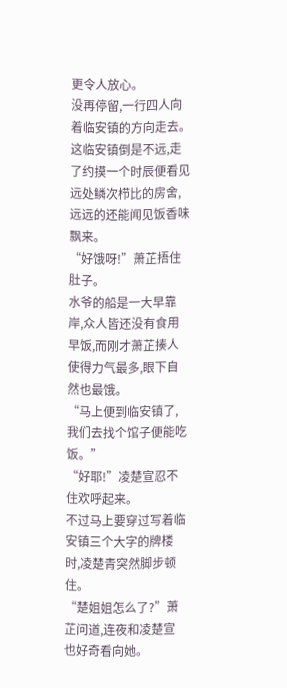更令人放心。
没再停留,一行四人向着临安镇的方向走去。
这临安镇倒是不远,走了约摸一个时辰便看见远处鳞次栉比的房舍,远远的还能闻见饭香味飘来。
“好饿呀!”萧芷捂住肚子。
水爷的船是一大早靠岸,众人皆还没有食用早饭,而刚才萧芷揍人使得力气最多,眼下自然也最饿。
“马上便到临安镇了,我们去找个馆子便能吃饭。”
“好耶!”凌楚宣忍不住欢呼起来。
不过马上要穿过写着临安镇三个大字的牌楼时,凌楚青突然脚步顿住。
“楚姐姐怎么了?”萧芷问道,连夜和凌楚宣也好奇看向她。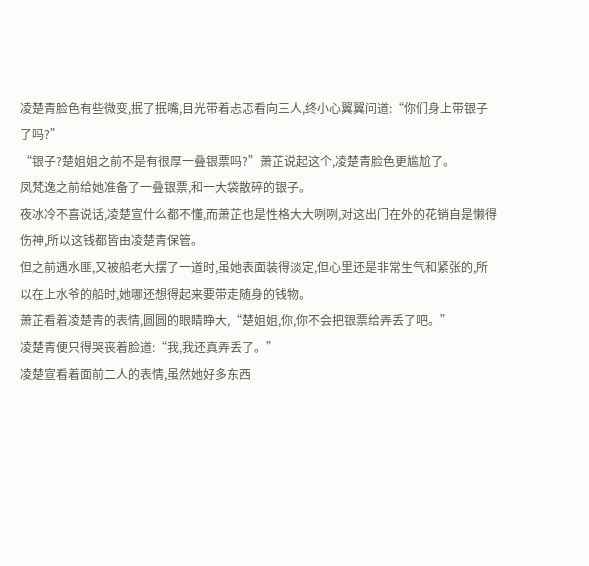凌楚青脸色有些微变,抿了抿嘴,目光带着忐忑看向三人,终小心翼翼问道:“你们身上带银子了吗?”
“银子?楚姐姐之前不是有很厚一叠银票吗?”萧芷说起这个,凌楚青脸色更尴尬了。
凤梵逸之前给她准备了一叠银票,和一大袋散碎的银子。
夜冰冷不喜说话,凌楚宣什么都不懂,而萧芷也是性格大大咧咧,对这出门在外的花销自是懒得伤神,所以这钱都皆由凌楚青保管。
但之前遇水匪,又被船老大摆了一道时,虽她表面装得淡定,但心里还是非常生气和紧张的,所以在上水爷的船时,她哪还想得起来要带走随身的钱物。
萧芷看着凌楚青的表情,圆圆的眼睛睁大,“楚姐姐,你,你不会把银票给弄丢了吧。”
凌楚青便只得哭丧着脸道:“我,我还真弄丢了。”
凌楚宣看着面前二人的表情,虽然她好多东西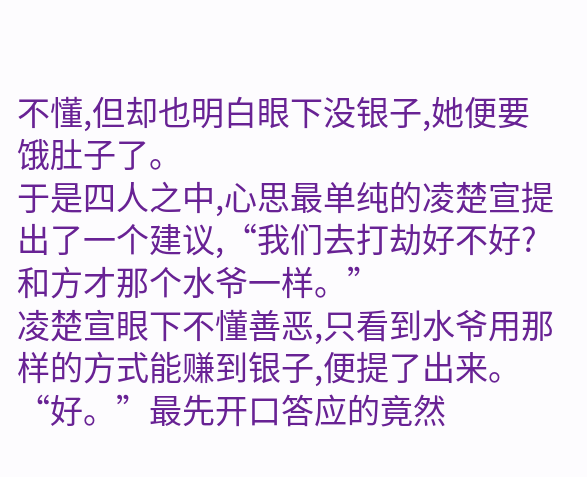不懂,但却也明白眼下没银子,她便要饿肚子了。
于是四人之中,心思最单纯的凌楚宣提出了一个建议,“我们去打劫好不好?和方才那个水爷一样。”
凌楚宣眼下不懂善恶,只看到水爷用那样的方式能赚到银子,便提了出来。
“好。”最先开口答应的竟然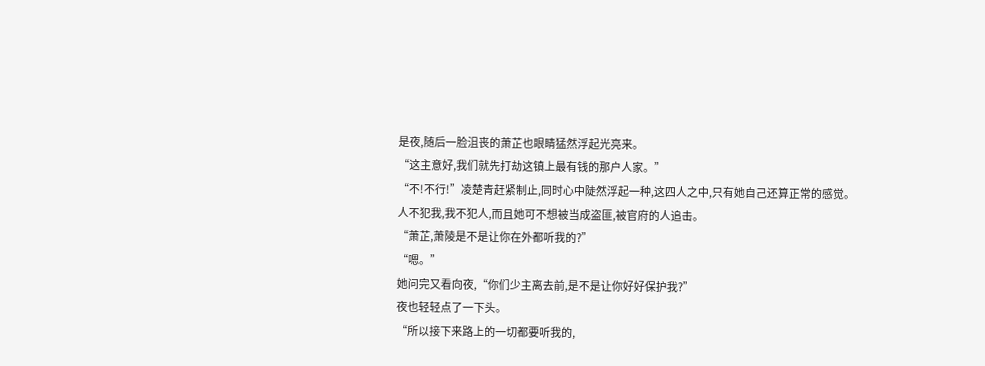是夜,随后一脸沮丧的萧芷也眼睛猛然浮起光亮来。
“这主意好,我们就先打劫这镇上最有钱的那户人家。”
“不!不行!”凌楚青赶紧制止,同时心中陡然浮起一种,这四人之中,只有她自己还算正常的感觉。
人不犯我,我不犯人,而且她可不想被当成盗匪,被官府的人追击。
“萧芷,萧陵是不是让你在外都听我的?”
“嗯。”
她问完又看向夜,“你们少主离去前,是不是让你好好保护我?”
夜也轻轻点了一下头。
“所以接下来路上的一切都要听我的,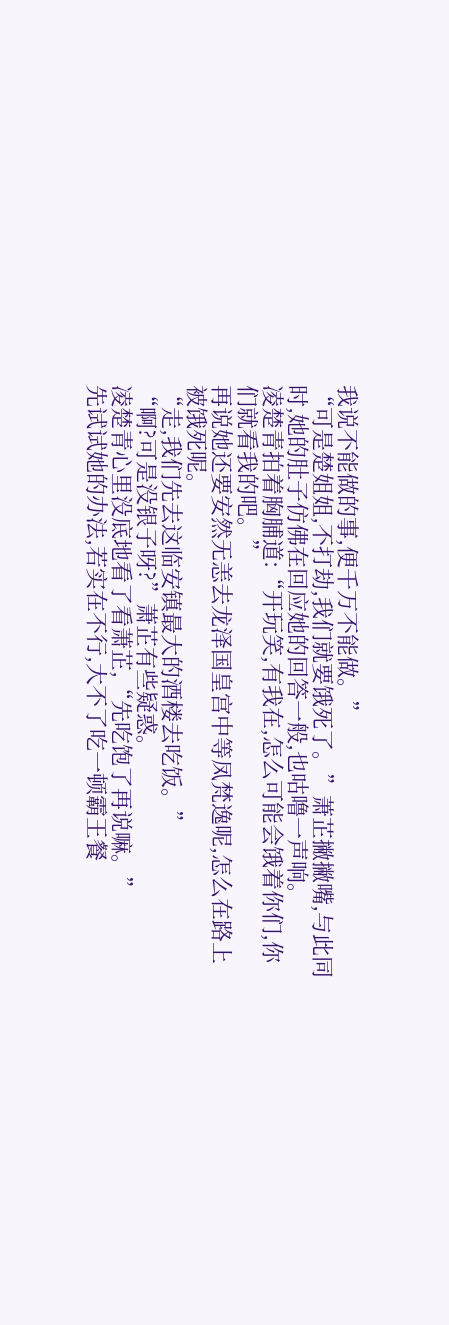我说不能做的事,便千万不能做。”
“可是楚姐姐,不打劫,我们就要饿死了。”萧芷撇撇嘴,与此同时,她的肚子仿佛在回应她的回答一般,也咕噜一声响。
凌楚青拍着胸脯道:“开玩笑,有我在,怎么可能会饿着你们,你们就看我的吧。”
再说她还要安然无恙去龙泽国皇宫中等凤梵逸呢,怎么在路上被饿死呢。
“走,我们先去这临安镇最大的酒楼去吃饭。”
“啊?可是没银子呀?”萧芷有些疑惑。
凌楚青心里没底地看了看萧芷,“先吃饱了再说嘛。”
先试试她的办法,若实在不行,大不了吃一顿霸王餐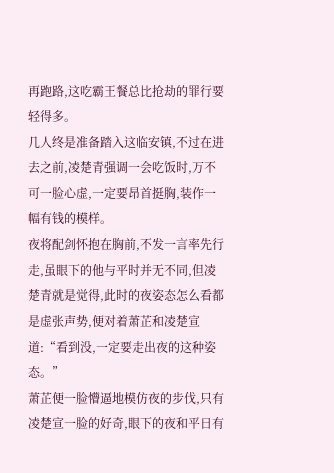再跑路,这吃霸王餐总比抢劫的罪行要轻得多。
几人终是准备踏入这临安镇,不过在进去之前,凌楚青强调一会吃饭时,万不可一脸心虚,一定要昂首挺胸,装作一幅有钱的模样。
夜将配剑怀抱在胸前,不发一言率先行走,虽眼下的他与平时并无不同,但凌楚青就是觉得,此时的夜姿态怎么看都是虚张声势,便对着萧芷和凌楚宣道:“看到没,一定要走出夜的这种姿态。”
萧芷便一脸懵逼地模仿夜的步伐,只有凌楚宣一脸的好奇,眼下的夜和平日有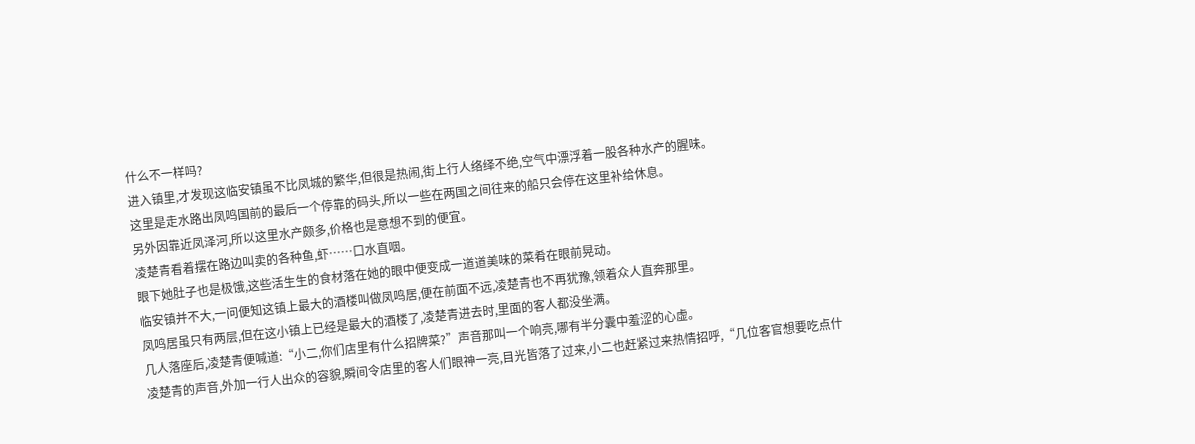什么不一样吗?
进入镇里,才发现这临安镇虽不比凤城的繁华,但很是热闹,街上行人络绎不绝,空气中漂浮着一股各种水产的腥味。
这里是走水路出凤鸣国前的最后一个停靠的码头,所以一些在两国之间往来的船只会停在这里补给休息。
另外因靠近凤泽河,所以这里水产颇多,价格也是意想不到的便宜。
凌楚青看着摆在路边叫卖的各种鱼,虾……口水直咽。
眼下她肚子也是极饿,这些活生生的食材落在她的眼中便变成一道道美味的菜肴在眼前晃动。
临安镇并不大,一问便知这镇上最大的酒楼叫做凤鸣居,便在前面不远,凌楚青也不再犹豫,领着众人直奔那里。
凤鸣居虽只有两层,但在这小镇上已经是最大的酒楼了,凌楚青进去时,里面的客人都没坐满。
几人落座后,凌楚青便喊道:“小二,你们店里有什么招牌菜?”声音那叫一个响亮,哪有半分囊中羞涩的心虚。
凌楚青的声音,外加一行人出众的容貌,瞬间令店里的客人们眼神一亮,目光皆落了过来,小二也赶紧过来热情招呼,“几位客官想要吃点什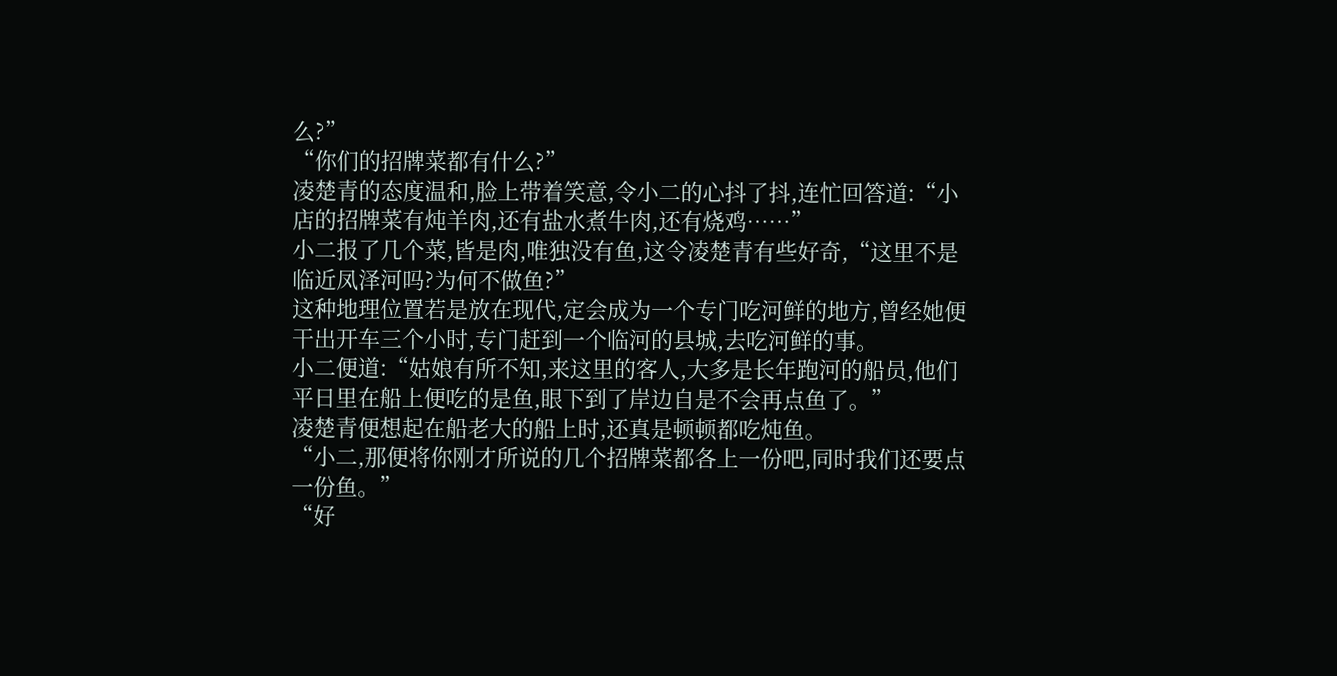么?”
“你们的招牌菜都有什么?”
凌楚青的态度温和,脸上带着笑意,令小二的心抖了抖,连忙回答道:“小店的招牌菜有炖羊肉,还有盐水煮牛肉,还有烧鸡……”
小二报了几个菜,皆是肉,唯独没有鱼,这令凌楚青有些好奇,“这里不是临近凤泽河吗?为何不做鱼?”
这种地理位置若是放在现代,定会成为一个专门吃河鲜的地方,曾经她便干出开车三个小时,专门赶到一个临河的县城,去吃河鲜的事。
小二便道:“姑娘有所不知,来这里的客人,大多是长年跑河的船员,他们平日里在船上便吃的是鱼,眼下到了岸边自是不会再点鱼了。”
凌楚青便想起在船老大的船上时,还真是顿顿都吃炖鱼。
“小二,那便将你刚才所说的几个招牌菜都各上一份吧,同时我们还要点一份鱼。”
“好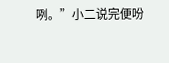咧。”小二说完便吩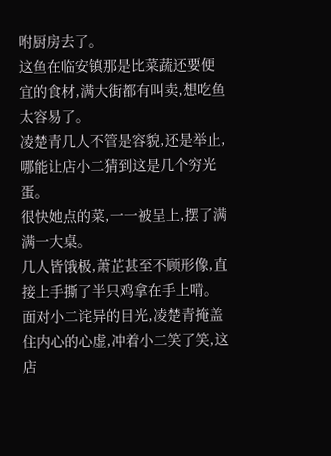咐厨房去了。
这鱼在临安镇那是比菜蔬还要便宜的食材,满大街都有叫卖,想吃鱼太容易了。
凌楚青几人不管是容貌,还是举止,哪能让店小二猜到这是几个穷光蛋。
很快她点的菜,一一被呈上,摆了满满一大桌。
几人皆饿极,萧芷甚至不顾形像,直接上手撕了半只鸡拿在手上啃。
面对小二诧异的目光,凌楚青掩盖住内心的心虚,冲着小二笑了笑,这店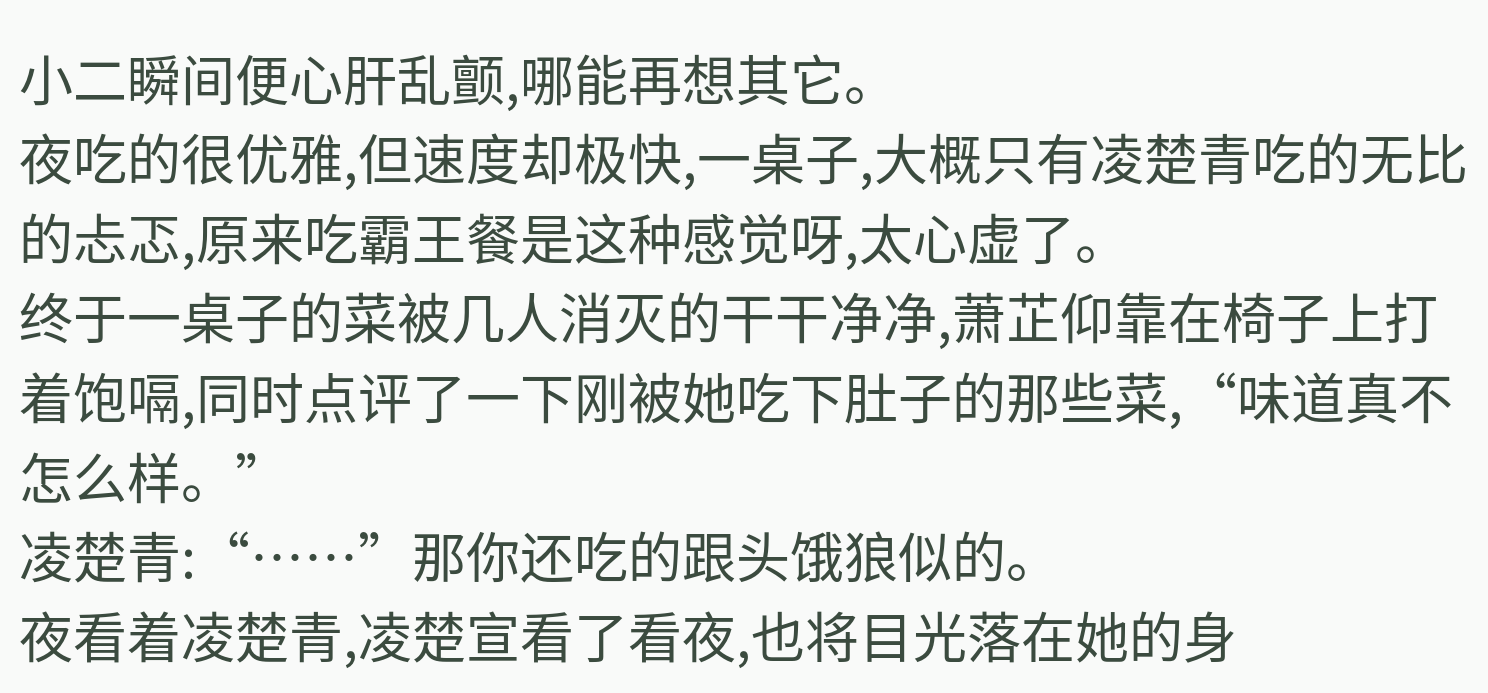小二瞬间便心肝乱颤,哪能再想其它。
夜吃的很优雅,但速度却极快,一桌子,大概只有凌楚青吃的无比的忐忑,原来吃霸王餐是这种感觉呀,太心虚了。
终于一桌子的菜被几人消灭的干干净净,萧芷仰靠在椅子上打着饱嗝,同时点评了一下刚被她吃下肚子的那些菜,“味道真不怎么样。”
凌楚青:“……”那你还吃的跟头饿狼似的。
夜看着凌楚青,凌楚宣看了看夜,也将目光落在她的身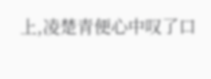上,凌楚青便心中叹了口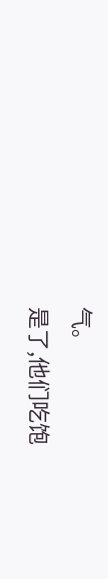气。
是了,他们吃饱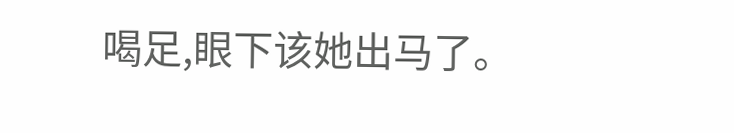喝足,眼下该她出马了。